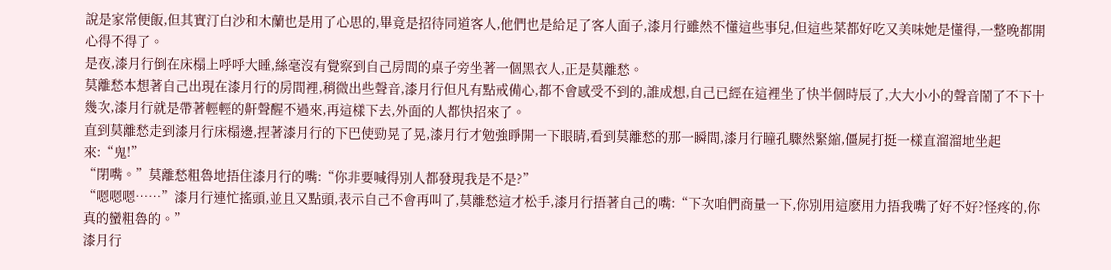說是家常便飯,但其實汀白沙和木蘭也是用了心思的,畢竟是招待同道客人,他們也是給足了客人面子,漆月行雖然不懂這些事兒,但這些菜都好吃又美味她是懂得,一整晚都開心得不得了。
是夜,漆月行倒在床榻上呼呼大睡,絲毫沒有覺察到自己房間的桌子旁坐著一個黑衣人,正是莫離愁。
莫離愁本想著自己出現在漆月行的房間裡,稍微出些聲音,漆月行但凡有點戒備心,都不會感受不到的,誰成想,自己已經在這裡坐了快半個時辰了,大大小小的聲音鬧了不下十幾次,漆月行就是帶著輕輕的鼾聲醒不過來,再這樣下去,外面的人都快招來了。
直到莫離愁走到漆月行床榻邊,捏著漆月行的下巴使勁晃了晃,漆月行才勉強睜開一下眼睛,看到莫離愁的那一瞬間,漆月行瞳孔驟然緊縮,僵屍打挺一樣直溜溜地坐起來:“鬼!”
“閉嘴。”莫離愁粗魯地捂住漆月行的嘴:“你非要喊得別人都發現我是不是?”
“嗯嗯嗯……”漆月行連忙搖頭,並且又點頭,表示自己不會再叫了,莫離愁這才松手,漆月行捂著自己的嘴:“下次咱們商量一下,你別用這麽用力捂我嘴了好不好?怪疼的,你真的蠻粗魯的。”
漆月行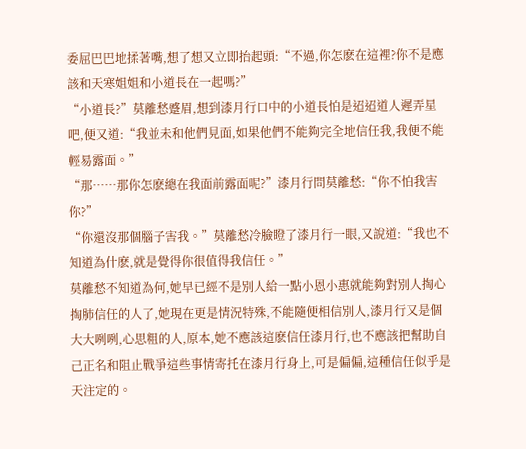委屈巴巴地揉著嘴,想了想又立即抬起頭:“不過,你怎麽在這裡?你不是應該和天寒姐姐和小道長在一起嗎?”
“小道長?”莫離愁蹙眉,想到漆月行口中的小道長怕是迢迢道人遲弄星吧,便又道:“我並未和他們見面,如果他們不能夠完全地信任我,我便不能輕易露面。”
“那……那你怎麽總在我面前露面呢?”漆月行問莫離愁:“你不怕我害你?”
“你還沒那個腦子害我。”莫離愁冷臉瞪了漆月行一眼,又說道:“我也不知道為什麽,就是覺得你很值得我信任。”
莫離愁不知道為何,她早已經不是別人給一點小恩小惠就能夠對別人掏心掏肺信任的人了,她現在更是情況特殊,不能隨便相信別人,漆月行又是個大大咧咧,心思粗的人,原本,她不應該這麽信任漆月行,也不應該把幫助自己正名和阻止戰爭這些事情寄托在漆月行身上,可是偏偏,這種信任似乎是天注定的。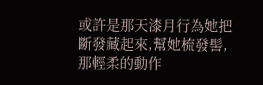或許是那天漆月行為她把斷發藏起來,幫她梳發髻,那輕柔的動作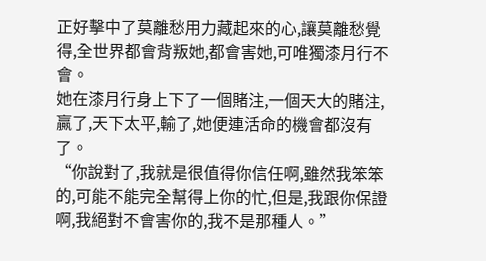正好擊中了莫離愁用力藏起來的心,讓莫離愁覺得,全世界都會背叛她,都會害她,可唯獨漆月行不會。
她在漆月行身上下了一個賭注,一個天大的賭注,贏了,天下太平,輸了,她便連活命的機會都沒有了。
“你說對了,我就是很值得你信任啊,雖然我笨笨的,可能不能完全幫得上你的忙,但是,我跟你保證啊,我絕對不會害你的,我不是那種人。”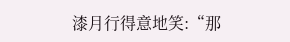漆月行得意地笑:“那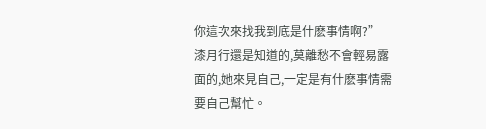你這次來找我到底是什麽事情啊?”
漆月行還是知道的,莫離愁不會輕易露面的,她來見自己,一定是有什麽事情需要自己幫忙。